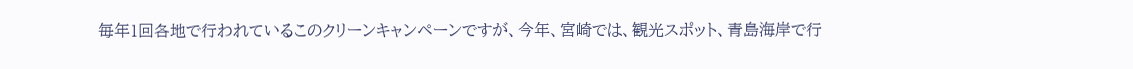毎年1回各地で行われているこのクリーンキャンペーンですが、今年、宮崎では、観光スポット、青島海岸で行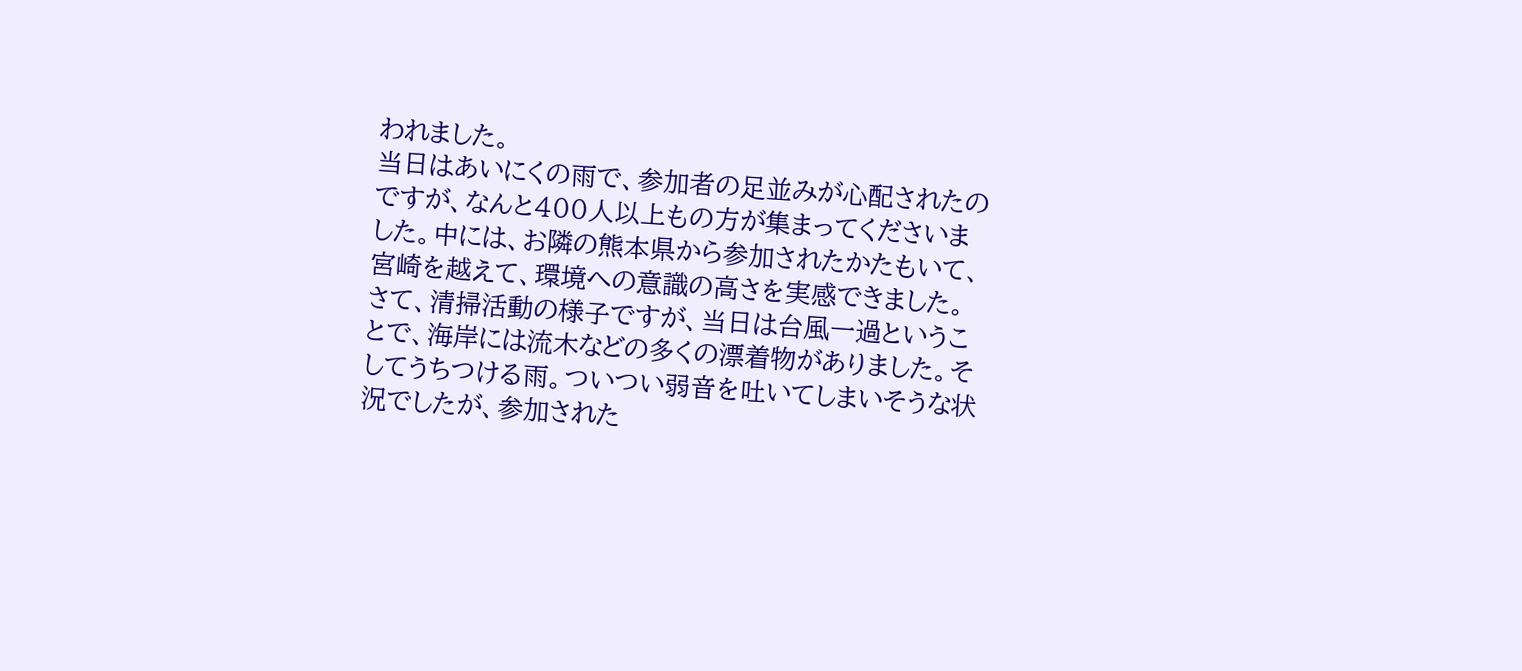われました。
当日はあいにくの雨で、参加者の足並みが心配されたのですが、なんと400人以上もの方が集まってくださいました。中には、お隣の熊本県から参加されたかたもいて、宮崎を越えて、環境への意識の高さを実感できました。
さて、清掃活動の様子ですが、当日は台風一過ということで、海岸には流木などの多くの漂着物がありました。そしてうちつける雨。ついつい弱音を吐いてしまいそうな状況でしたが、参加された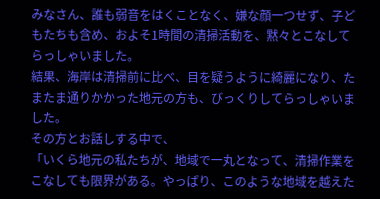みなさん、誰も弱音をはくことなく、嫌な顔一つせず、子どもたちも含め、およそ1時間の清掃活動を、黙々とこなしてらっしゃいました。
結果、海岸は清掃前に比べ、目を疑うように綺麗になり、たまたま通りかかった地元の方も、びっくりしてらっしゃいました。
その方とお話しする中で、
「いくら地元の私たちが、地域で一丸となって、清掃作業をこなしても限界がある。やっぱり、このような地域を越えた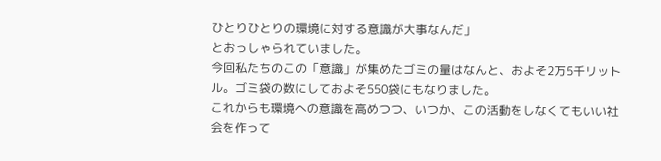ひとりひとりの環境に対する意識が大事なんだ」
とおっしゃられていました。
今回私たちのこの「意識」が集めたゴミの量はなんと、およそ2万5千リットル。ゴミ袋の数にしておよそ550袋にもなりました。
これからも環境への意識を高めつつ、いつか、この活動をしなくてもいい社会を作って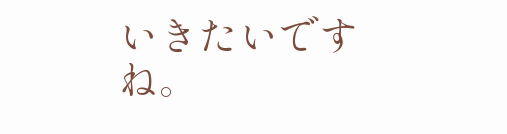いきたいですね。